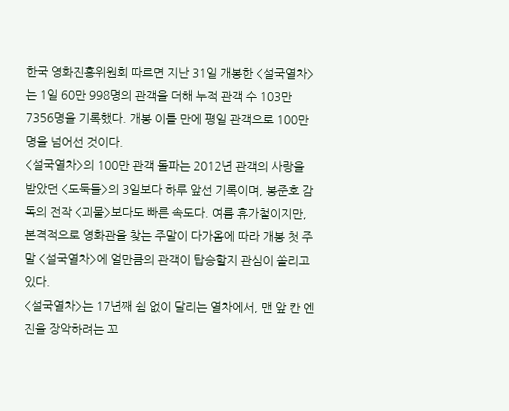한국 영화진흥위원회 따르면 지난 31일 개봉한 <설국열차>는 1일 60만 998명의 관객을 더해 누적 관객 수 103만 7356명을 기록했다. 개봉 이틀 만에 평일 관객으로 100만 명을 넘어선 것이다.
<설국열차>의 100만 관객 돌파는 2012년 관객의 사랑을 받았던 <도둑들>의 3일보다 하루 앞선 기록이며, 봉준호 감독의 전작 <괴물>보다도 빠른 속도다. 여름 휴가철이지만, 본격적으로 영화관을 찾는 주말이 다가옴에 따라 개봉 첫 주말 <설국열차>에 얼만큼의 관객이 탑승할지 관심이 쏠리고 있다.
<설국열차>는 17년째 쉼 없이 달리는 열차에서, 맨 앞 칸 엔진을 장악하려는 꼬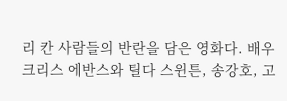리 칸 사람들의 반란을 담은 영화다. 배우 크리스 에반스와 틸다 스윈튼, 송강호, 고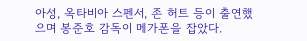아성, 옥타비아 스펜서, 존 허트 등이 출연했으며 봉준호 감독이 메가폰을 잡았다.